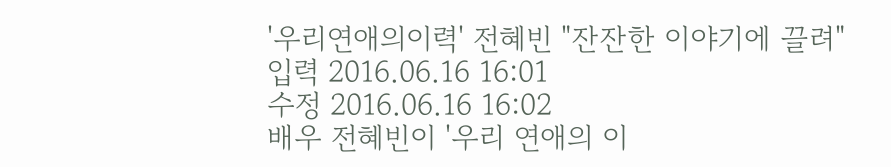'우리연애의이력' 전혜빈 "잔잔한 이야기에 끌려"
입력 2016.06.16 16:01
수정 2016.06.16 16:02
배우 전혜빈이 '우리 연애의 이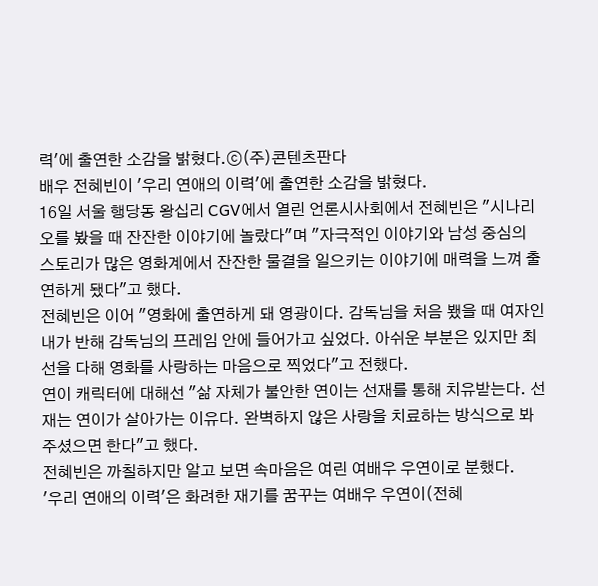력'에 출연한 소감을 밝혔다.ⓒ(주)콘텐츠판다
배우 전혜빈이 '우리 연애의 이력'에 출연한 소감을 밝혔다.
16일 서울 행당동 왕십리 CGV에서 열린 언론시사회에서 전혜빈은 "시나리오를 봤을 때 잔잔한 이야기에 놀랐다"며 "자극적인 이야기와 남성 중심의 스토리가 많은 영화계에서 잔잔한 물결을 일으키는 이야기에 매력을 느껴 출연하게 됐다"고 했다.
전혜빈은 이어 "영화에 출연하게 돼 영광이다. 감독님을 처음 뵀을 때 여자인 내가 반해 감독님의 프레임 안에 들어가고 싶었다. 아쉬운 부분은 있지만 최선을 다해 영화를 사랑하는 마음으로 찍었다"고 전했다.
연이 캐릭터에 대해선 "삶 자체가 불안한 연이는 선재를 통해 치유받는다. 선재는 연이가 살아가는 이유다. 완벽하지 않은 사랑을 치료하는 방식으로 봐주셨으면 한다"고 했다.
전혜빈은 까칠하지만 알고 보면 속마음은 여린 여배우 우연이로 분했다.
'우리 연애의 이력'은 화려한 재기를 꿈꾸는 여배우 우연이(전혜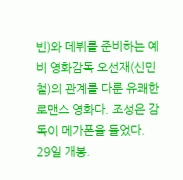빈)와 데뷔를 준비하는 예비 영화감독 오선재(신민철)의 관계를 다룬 유쾌한 로맨스 영화다. 조성은 감독이 메가폰을 들었다. 29일 개봉.